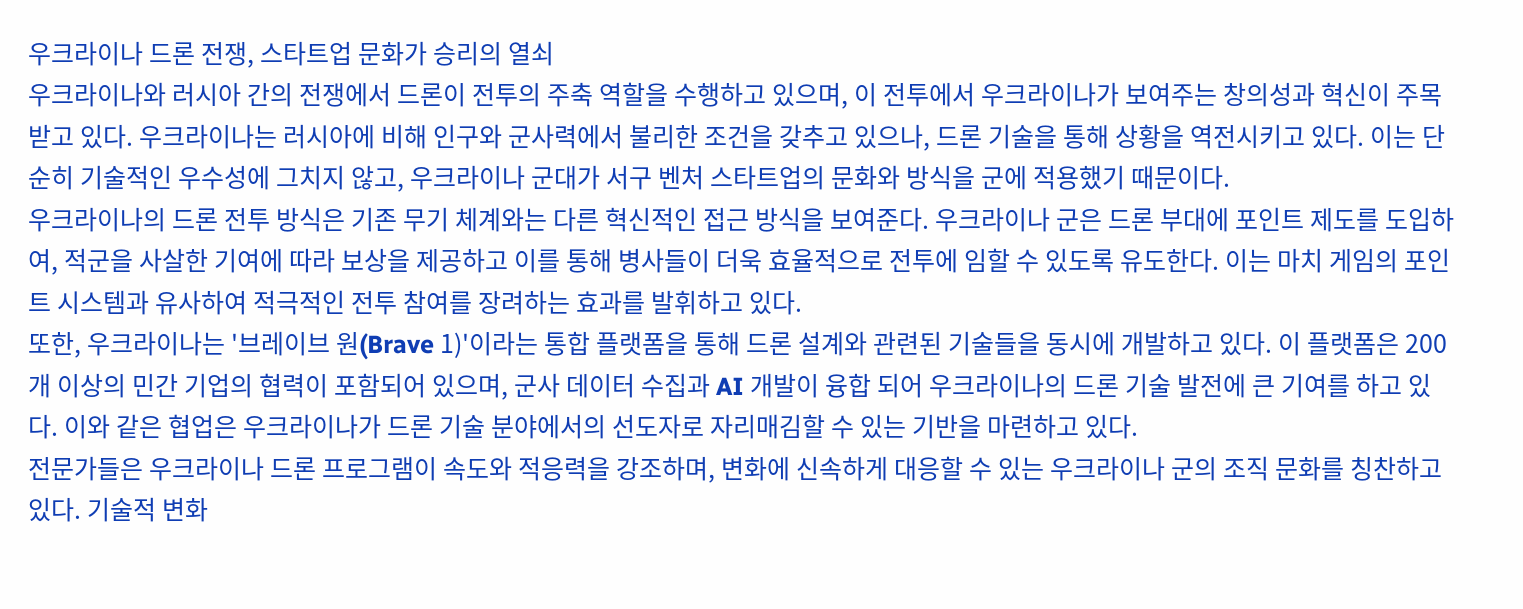우크라이나 드론 전쟁, 스타트업 문화가 승리의 열쇠
우크라이나와 러시아 간의 전쟁에서 드론이 전투의 주축 역할을 수행하고 있으며, 이 전투에서 우크라이나가 보여주는 창의성과 혁신이 주목받고 있다. 우크라이나는 러시아에 비해 인구와 군사력에서 불리한 조건을 갖추고 있으나, 드론 기술을 통해 상황을 역전시키고 있다. 이는 단순히 기술적인 우수성에 그치지 않고, 우크라이나 군대가 서구 벤처 스타트업의 문화와 방식을 군에 적용했기 때문이다.
우크라이나의 드론 전투 방식은 기존 무기 체계와는 다른 혁신적인 접근 방식을 보여준다. 우크라이나 군은 드론 부대에 포인트 제도를 도입하여, 적군을 사살한 기여에 따라 보상을 제공하고 이를 통해 병사들이 더욱 효율적으로 전투에 임할 수 있도록 유도한다. 이는 마치 게임의 포인트 시스템과 유사하여 적극적인 전투 참여를 장려하는 효과를 발휘하고 있다.
또한, 우크라이나는 '브레이브 원(Brave 1)'이라는 통합 플랫폼을 통해 드론 설계와 관련된 기술들을 동시에 개발하고 있다. 이 플랫폼은 200개 이상의 민간 기업의 협력이 포함되어 있으며, 군사 데이터 수집과 AI 개발이 융합 되어 우크라이나의 드론 기술 발전에 큰 기여를 하고 있다. 이와 같은 협업은 우크라이나가 드론 기술 분야에서의 선도자로 자리매김할 수 있는 기반을 마련하고 있다.
전문가들은 우크라이나 드론 프로그램이 속도와 적응력을 강조하며, 변화에 신속하게 대응할 수 있는 우크라이나 군의 조직 문화를 칭찬하고 있다. 기술적 변화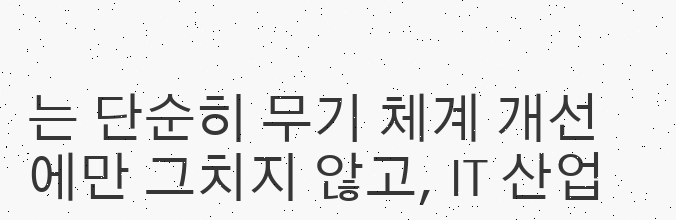는 단순히 무기 체계 개선에만 그치지 않고, IT 산업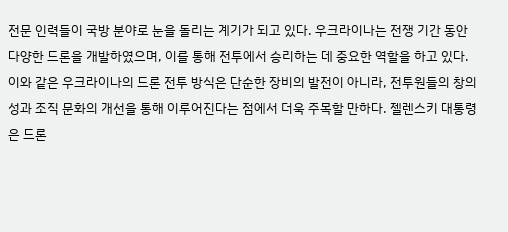전문 인력들이 국방 분야로 눈을 돌리는 계기가 되고 있다. 우크라이나는 전쟁 기간 동안 다양한 드론을 개발하였으며, 이를 통해 전투에서 승리하는 데 중요한 역할을 하고 있다.
이와 같은 우크라이나의 드론 전투 방식은 단순한 장비의 발전이 아니라, 전투원들의 창의성과 조직 문화의 개선을 통해 이루어진다는 점에서 더욱 주목할 만하다. 젤렌스키 대통령은 드론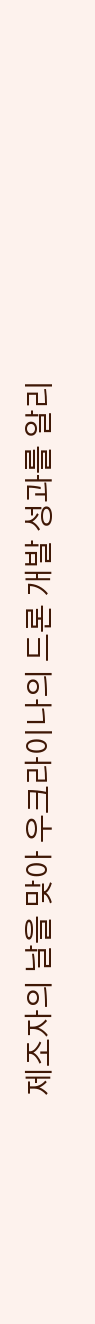제조자의 날을 맞아 우크라이나의 드론 개발 성과를 알리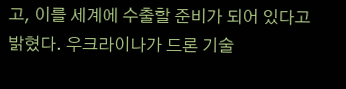고, 이를 세계에 수출할 준비가 되어 있다고 밝혔다. 우크라이나가 드론 기술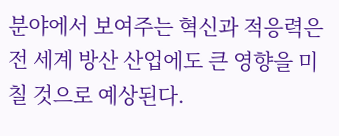분야에서 보여주는 혁신과 적응력은 전 세계 방산 산업에도 큰 영향을 미칠 것으로 예상된다.